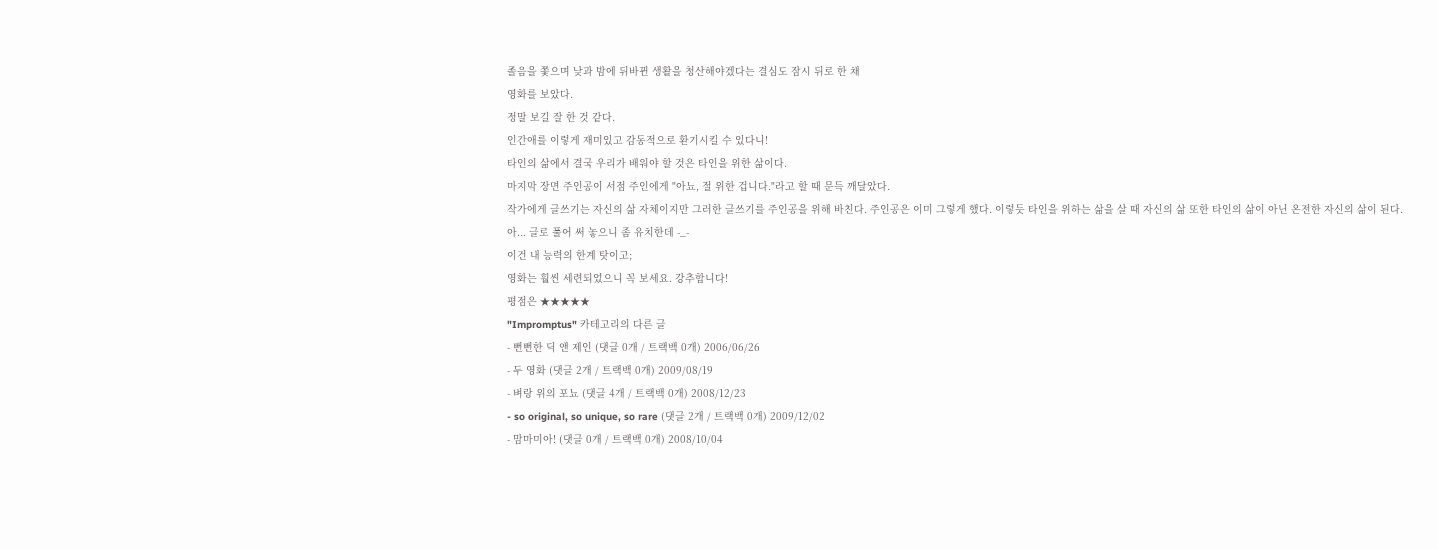졸음을 쫓으며 낮과 밤에 뒤바뀐 생활을 청산해야겠다는 결심도 잠시 뒤로 한 채
영화를 보았다.
정말 보길 잘 한 것 같다.
인간애를 이렇게 재미있고 감동적으로 환기시킬 수 있다니!
타인의 삶에서 결국 우리가 배워야 할 것은 타인을 위한 삶이다.
마지막 장면 주인공이 서점 주인에게 "아뇨, 절 위한 겁니다."라고 할 때 문득 깨달았다.
작가에게 글쓰기는 자신의 삶 자체이지만 그러한 글쓰기를 주인공을 위해 바친다. 주인공은 이미 그렇게 했다. 이렇듯 타인을 위하는 삶을 살 때 자신의 삶 또한 타인의 삶이 아닌 온전한 자신의 삶이 된다.
아... 글로 풀어 써 놓으니 좀 유치한데 -_-
이건 내 능력의 한계 탓이고;
영화는 훨씬 세련되었으니 꼭 보세요. 강추합니다!
평점은 ★★★★★
"Impromptus" 카테고리의 다른 글
- 뻔뻔한 딕 앤 제인 (댓글 0개 / 트랙백 0개) 2006/06/26
- 두 영화 (댓글 2개 / 트랙백 0개) 2009/08/19
- 벼랑 위의 포뇨 (댓글 4개 / 트랙백 0개) 2008/12/23
- so original, so unique, so rare (댓글 2개 / 트랙백 0개) 2009/12/02
- 맘마미아! (댓글 0개 / 트랙백 0개) 2008/10/04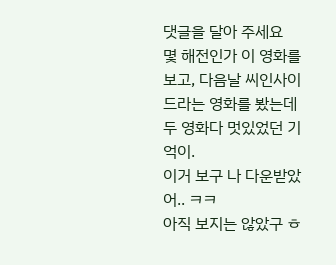댓글을 달아 주세요
몇 해전인가 이 영화를 보고, 다음날 씨인사이드라는 영화를 봤는데 두 영화다 멋있었던 기억이.
이거 보구 나 다운받았어.. ㅋㅋ
아직 보지는 않았구 ㅎ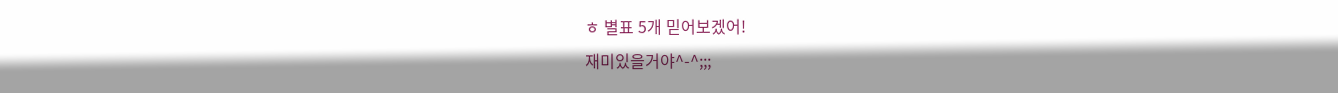ㅎ 별표 5개 믿어보겠어!
재미있을거야^-^;;;